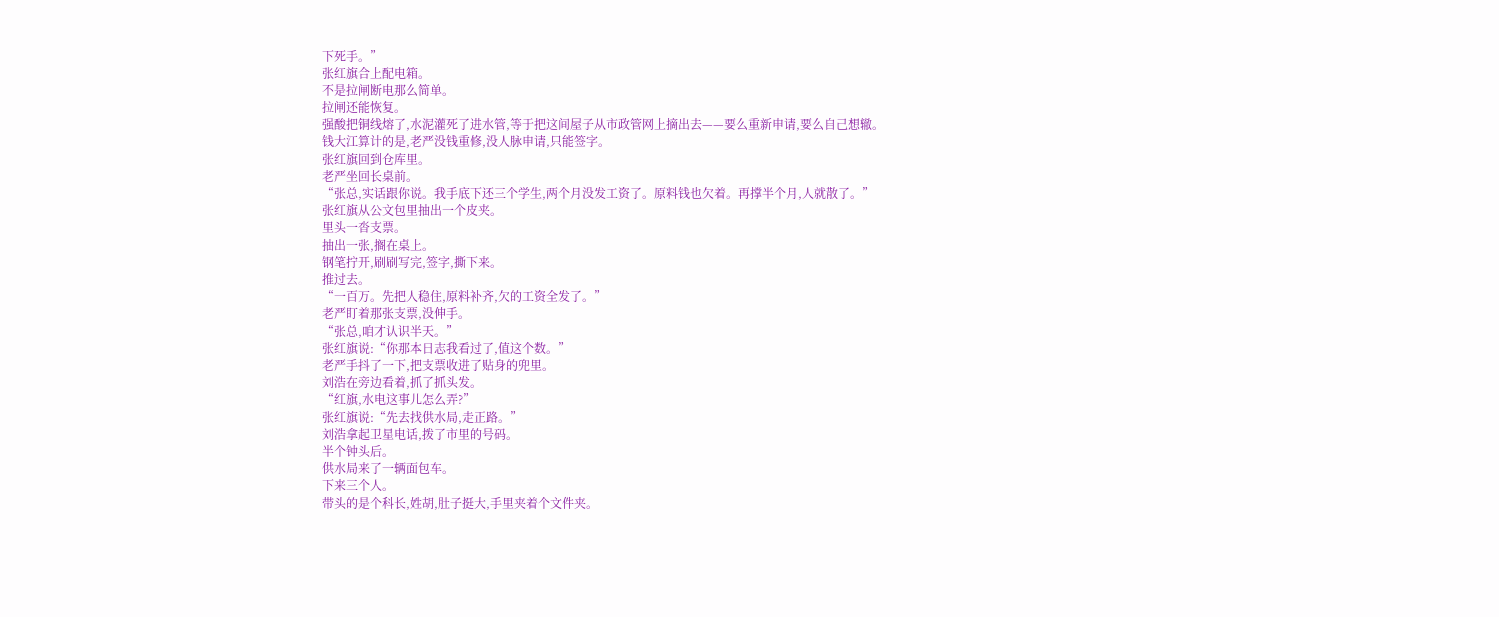下死手。”
张红旗合上配电箱。
不是拉闸断电那么简单。
拉闸还能恢复。
强酸把铜线熔了,水泥灌死了进水管,等于把这间屋子从市政管网上摘出去——要么重新申请,要么自己想辙。
钱大江算计的是,老严没钱重修,没人脉申请,只能签字。
张红旗回到仓库里。
老严坐回长桌前。
“张总,实话跟你说。我手底下还三个学生,两个月没发工资了。原料钱也欠着。再撑半个月,人就散了。”
张红旗从公文包里抽出一个皮夹。
里头一沓支票。
抽出一张,搁在桌上。
钢笔拧开,刷刷写完,签字,撕下来。
推过去。
“一百万。先把人稳住,原料补齐,欠的工资全发了。”
老严盯着那张支票,没伸手。
“张总,咱才认识半天。”
张红旗说:“你那本日志我看过了,值这个数。”
老严手抖了一下,把支票收进了贴身的兜里。
刘浩在旁边看着,抓了抓头发。
“红旗,水电这事儿怎么弄?”
张红旗说:“先去找供水局,走正路。”
刘浩拿起卫星电话,拨了市里的号码。
半个钟头后。
供水局来了一辆面包车。
下来三个人。
带头的是个科长,姓胡,肚子挺大,手里夹着个文件夹。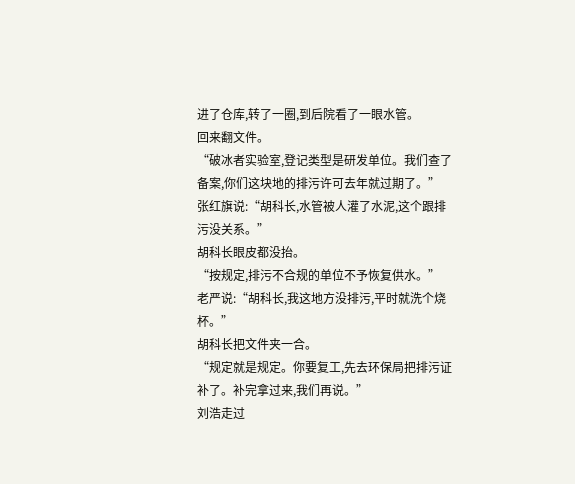进了仓库,转了一圈,到后院看了一眼水管。
回来翻文件。
“破冰者实验室,登记类型是研发单位。我们查了备案,你们这块地的排污许可去年就过期了。”
张红旗说:“胡科长,水管被人灌了水泥,这个跟排污没关系。”
胡科长眼皮都没抬。
“按规定,排污不合规的单位不予恢复供水。”
老严说:“胡科长,我这地方没排污,平时就洗个烧杯。”
胡科长把文件夹一合。
“规定就是规定。你要复工,先去环保局把排污证补了。补完拿过来,我们再说。”
刘浩走过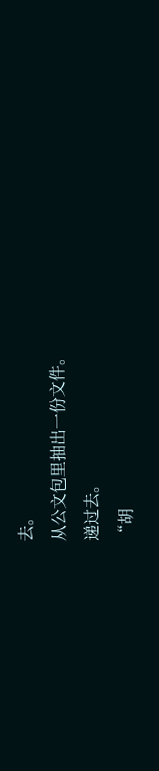去。
从公文包里抽出一份文件。
递过去。
“胡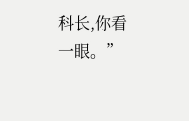科长,你看一眼。”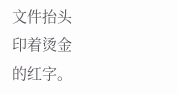文件抬头印着烫金的红字。